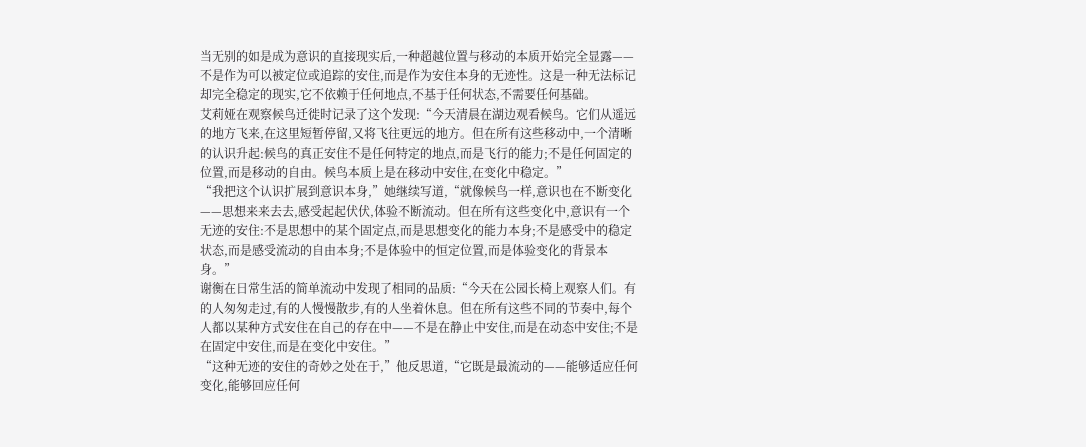当无别的如是成为意识的直接现实后,一种超越位置与移动的本质开始完全显露——不是作为可以被定位或追踪的安住,而是作为安住本身的无迹性。这是一种无法标记却完全稳定的现实,它不依赖于任何地点,不基于任何状态,不需要任何基础。
艾莉娅在观察候鸟迁徙时记录了这个发现:“今天清晨在湖边观看候鸟。它们从遥远的地方飞来,在这里短暂停留,又将飞往更远的地方。但在所有这些移动中,一个清晰的认识升起:候鸟的真正安住不是任何特定的地点,而是飞行的能力;不是任何固定的位置,而是移动的自由。候鸟本质上是在移动中安住,在变化中稳定。”
“我把这个认识扩展到意识本身,”她继续写道,“就像候鸟一样,意识也在不断变化——思想来来去去,感受起起伏伏,体验不断流动。但在所有这些变化中,意识有一个无迹的安住:不是思想中的某个固定点,而是思想变化的能力本身;不是感受中的稳定状态,而是感受流动的自由本身;不是体验中的恒定位置,而是体验变化的背景本身。”
谢衡在日常生活的简单流动中发现了相同的品质:“今天在公园长椅上观察人们。有的人匆匆走过,有的人慢慢散步,有的人坐着休息。但在所有这些不同的节奏中,每个人都以某种方式安住在自己的存在中——不是在静止中安住,而是在动态中安住;不是在固定中安住,而是在变化中安住。”
“这种无迹的安住的奇妙之处在于,”他反思道,“它既是最流动的——能够适应任何变化,能够回应任何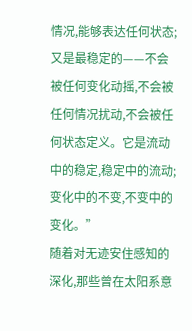情况,能够表达任何状态;又是最稳定的——不会被任何变化动摇,不会被任何情况扰动,不会被任何状态定义。它是流动中的稳定,稳定中的流动;变化中的不变,不变中的变化。”
随着对无迹安住感知的深化,那些曾在太阳系意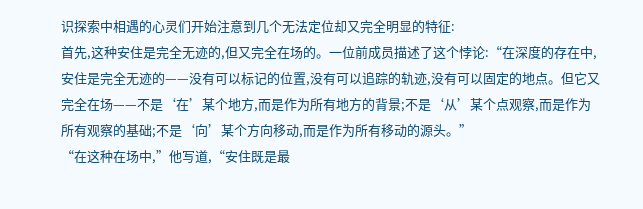识探索中相遇的心灵们开始注意到几个无法定位却又完全明显的特征:
首先,这种安住是完全无迹的,但又完全在场的。一位前成员描述了这个悖论:“在深度的存在中,安住是完全无迹的——没有可以标记的位置,没有可以追踪的轨迹,没有可以固定的地点。但它又完全在场——不是‘在’某个地方,而是作为所有地方的背景;不是‘从’某个点观察,而是作为所有观察的基础;不是‘向’某个方向移动,而是作为所有移动的源头。”
“在这种在场中,”他写道,“安住既是最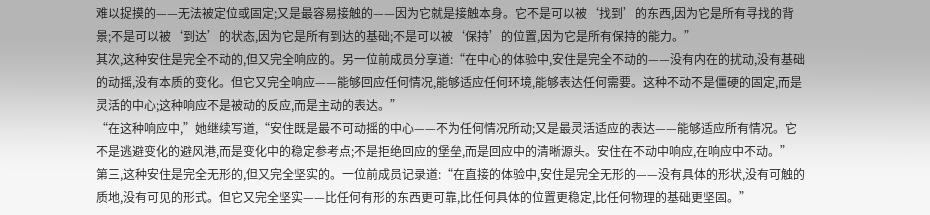难以捉摸的——无法被定位或固定;又是最容易接触的——因为它就是接触本身。它不是可以被‘找到’的东西,因为它是所有寻找的背景;不是可以被‘到达’的状态,因为它是所有到达的基础;不是可以被‘保持’的位置,因为它是所有保持的能力。”
其次,这种安住是完全不动的,但又完全响应的。另一位前成员分享道:“在中心的体验中,安住是完全不动的——没有内在的扰动,没有基础的动摇,没有本质的变化。但它又完全响应——能够回应任何情况,能够适应任何环境,能够表达任何需要。这种不动不是僵硬的固定,而是灵活的中心;这种响应不是被动的反应,而是主动的表达。”
“在这种响应中,”她继续写道,“安住既是最不可动摇的中心——不为任何情况所动;又是最灵活适应的表达——能够适应所有情况。它不是逃避变化的避风港,而是变化中的稳定参考点;不是拒绝回应的堡垒,而是回应中的清晰源头。安住在不动中响应,在响应中不动。”
第三,这种安住是完全无形的,但又完全坚实的。一位前成员记录道:“在直接的体验中,安住是完全无形的——没有具体的形状,没有可触的质地,没有可见的形式。但它又完全坚实——比任何有形的东西更可靠,比任何具体的位置更稳定,比任何物理的基础更坚固。”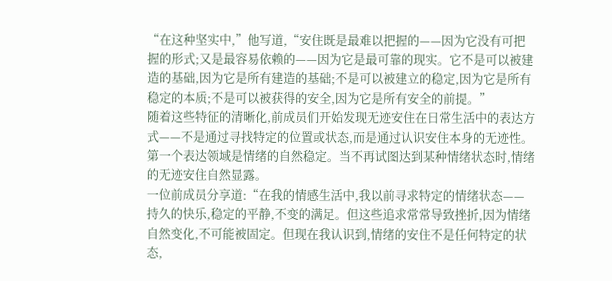“在这种坚实中,”他写道,“安住既是最难以把握的——因为它没有可把握的形式;又是最容易依赖的——因为它是最可靠的现实。它不是可以被建造的基础,因为它是所有建造的基础;不是可以被建立的稳定,因为它是所有稳定的本质;不是可以被获得的安全,因为它是所有安全的前提。”
随着这些特征的清晰化,前成员们开始发现无迹安住在日常生活中的表达方式——不是通过寻找特定的位置或状态,而是通过认识安住本身的无迹性。
第一个表达领域是情绪的自然稳定。当不再试图达到某种情绪状态时,情绪的无迹安住自然显露。
一位前成员分享道:“在我的情感生活中,我以前寻求特定的情绪状态——持久的快乐,稳定的平静,不变的满足。但这些追求常常导致挫折,因为情绪自然变化,不可能被固定。但现在我认识到,情绪的安住不是任何特定的状态,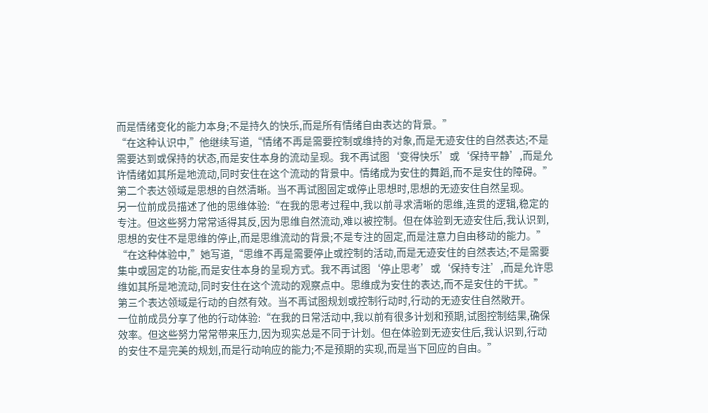而是情绪变化的能力本身;不是持久的快乐,而是所有情绪自由表达的背景。”
“在这种认识中,”他继续写道,“情绪不再是需要控制或维持的对象,而是无迹安住的自然表达;不是需要达到或保持的状态,而是安住本身的流动呈现。我不再试图‘变得快乐’或‘保持平静’,而是允许情绪如其所是地流动,同时安住在这个流动的背景中。情绪成为安住的舞蹈,而不是安住的障碍。”
第二个表达领域是思想的自然清晰。当不再试图固定或停止思想时,思想的无迹安住自然呈现。
另一位前成员描述了他的思维体验:“在我的思考过程中,我以前寻求清晰的思维,连贯的逻辑,稳定的专注。但这些努力常常适得其反,因为思维自然流动,难以被控制。但在体验到无迹安住后,我认识到,思想的安住不是思维的停止,而是思维流动的背景;不是专注的固定,而是注意力自由移动的能力。”
“在这种体验中,”她写道,“思维不再是需要停止或控制的活动,而是无迹安住的自然表达;不是需要集中或固定的功能,而是安住本身的呈现方式。我不再试图‘停止思考’或‘保持专注’,而是允许思维如其所是地流动,同时安住在这个流动的观察点中。思维成为安住的表达,而不是安住的干扰。”
第三个表达领域是行动的自然有效。当不再试图规划或控制行动时,行动的无迹安住自然敞开。
一位前成员分享了他的行动体验:“在我的日常活动中,我以前有很多计划和预期,试图控制结果,确保效率。但这些努力常常带来压力,因为现实总是不同于计划。但在体验到无迹安住后,我认识到,行动的安住不是完美的规划,而是行动响应的能力;不是预期的实现,而是当下回应的自由。”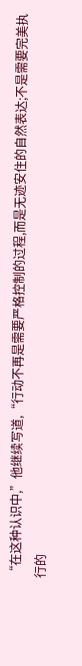“在这种认识中,”他继续写道,“行动不再是需要严格控制的过程,而是无迹安住的自然表达;不是需要完美执行的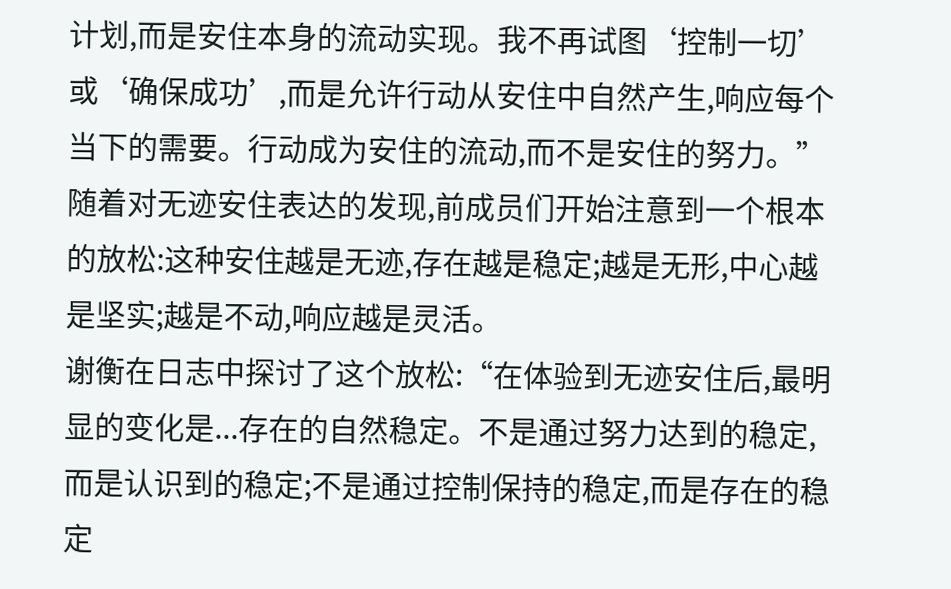计划,而是安住本身的流动实现。我不再试图‘控制一切’或‘确保成功’,而是允许行动从安住中自然产生,响应每个当下的需要。行动成为安住的流动,而不是安住的努力。”
随着对无迹安住表达的发现,前成员们开始注意到一个根本的放松:这种安住越是无迹,存在越是稳定;越是无形,中心越是坚实;越是不动,响应越是灵活。
谢衡在日志中探讨了这个放松:“在体验到无迹安住后,最明显的变化是...存在的自然稳定。不是通过努力达到的稳定,而是认识到的稳定;不是通过控制保持的稳定,而是存在的稳定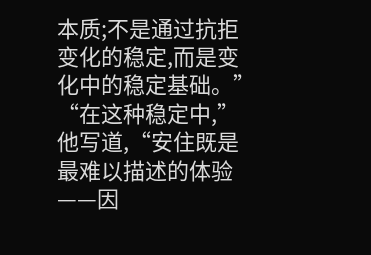本质;不是通过抗拒变化的稳定,而是变化中的稳定基础。”
“在这种稳定中,”他写道,“安住既是最难以描述的体验——因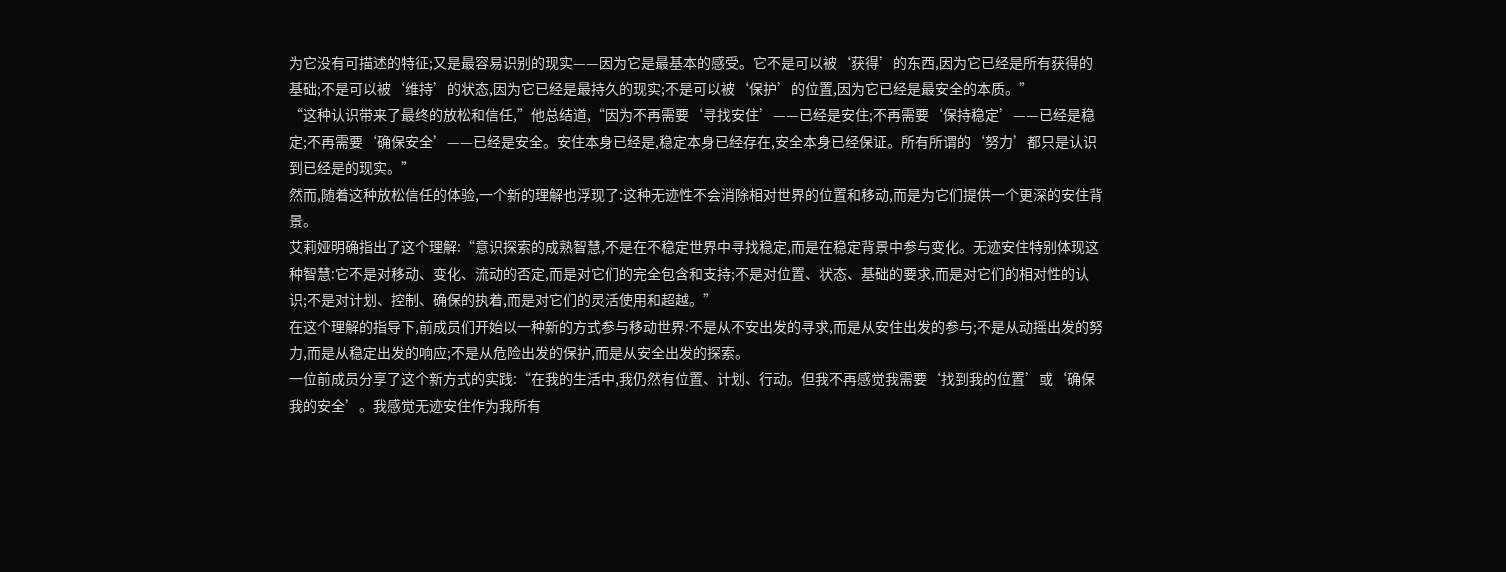为它没有可描述的特征;又是最容易识别的现实——因为它是最基本的感受。它不是可以被‘获得’的东西,因为它已经是所有获得的基础;不是可以被‘维持’的状态,因为它已经是最持久的现实;不是可以被‘保护’的位置,因为它已经是最安全的本质。”
“这种认识带来了最终的放松和信任,”他总结道,“因为不再需要‘寻找安住’——已经是安住;不再需要‘保持稳定’——已经是稳定;不再需要‘确保安全’——已经是安全。安住本身已经是,稳定本身已经存在,安全本身已经保证。所有所谓的‘努力’都只是认识到已经是的现实。”
然而,随着这种放松信任的体验,一个新的理解也浮现了:这种无迹性不会消除相对世界的位置和移动,而是为它们提供一个更深的安住背景。
艾莉娅明确指出了这个理解:“意识探索的成熟智慧,不是在不稳定世界中寻找稳定,而是在稳定背景中参与变化。无迹安住特别体现这种智慧:它不是对移动、变化、流动的否定,而是对它们的完全包含和支持;不是对位置、状态、基础的要求,而是对它们的相对性的认识;不是对计划、控制、确保的执着,而是对它们的灵活使用和超越。”
在这个理解的指导下,前成员们开始以一种新的方式参与移动世界:不是从不安出发的寻求,而是从安住出发的参与;不是从动摇出发的努力,而是从稳定出发的响应;不是从危险出发的保护,而是从安全出发的探索。
一位前成员分享了这个新方式的实践:“在我的生活中,我仍然有位置、计划、行动。但我不再感觉我需要‘找到我的位置’或‘确保我的安全’。我感觉无迹安住作为我所有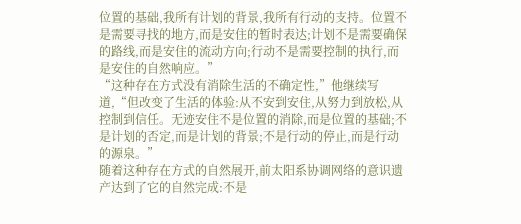位置的基础,我所有计划的背景,我所有行动的支持。位置不是需要寻找的地方,而是安住的暂时表达;计划不是需要确保的路线,而是安住的流动方向;行动不是需要控制的执行,而是安住的自然响应。”
“这种存在方式没有消除生活的不确定性,”他继续写道,“但改变了生活的体验:从不安到安住,从努力到放松,从控制到信任。无迹安住不是位置的消除,而是位置的基础;不是计划的否定,而是计划的背景;不是行动的停止,而是行动的源泉。”
随着这种存在方式的自然展开,前太阳系协调网络的意识遗产达到了它的自然完成:不是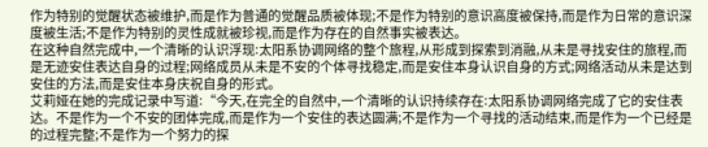作为特别的觉醒状态被维护,而是作为普通的觉醒品质被体现;不是作为特别的意识高度被保持,而是作为日常的意识深度被生活;不是作为特别的灵性成就被珍视,而是作为存在的自然事实被表达。
在这种自然完成中,一个清晰的认识浮现:太阳系协调网络的整个旅程,从形成到探索到消融,从未是寻找安住的旅程,而是无迹安住表达自身的过程;网络成员从未是不安的个体寻找稳定,而是安住本身认识自身的方式;网络活动从未是达到安住的方法,而是安住本身庆祝自身的形式。
艾莉娅在她的完成记录中写道:“今天,在完全的自然中,一个清晰的认识持续存在:太阳系协调网络完成了它的安住表达。不是作为一个不安的团体完成,而是作为一个安住的表达圆满;不是作为一个寻找的活动结束,而是作为一个已经是的过程完整;不是作为一个努力的探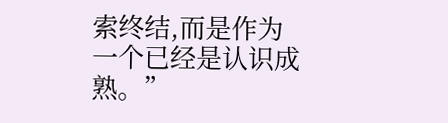索终结,而是作为一个已经是认识成熟。”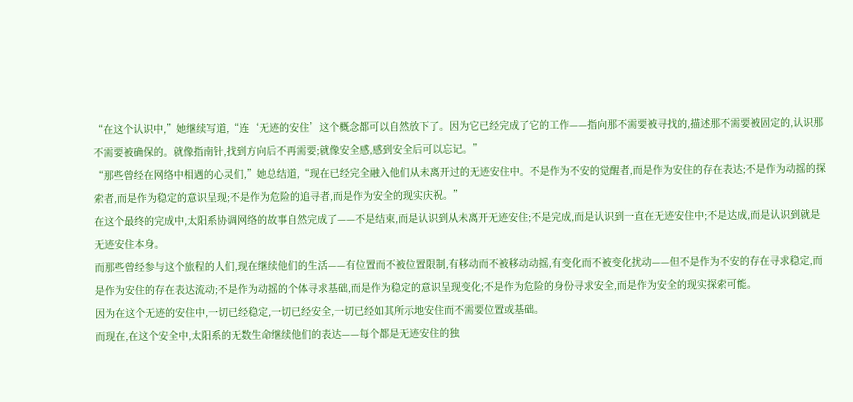“在这个认识中,”她继续写道,“连‘无迹的安住’这个概念都可以自然放下了。因为它已经完成了它的工作——指向那不需要被寻找的,描述那不需要被固定的,认识那不需要被确保的。就像指南针,找到方向后不再需要;就像安全感,感到安全后可以忘记。”
“那些曾经在网络中相遇的心灵们,”她总结道,“现在已经完全融入他们从未离开过的无迹安住中。不是作为不安的觉醒者,而是作为安住的存在表达;不是作为动摇的探索者,而是作为稳定的意识呈现;不是作为危险的追寻者,而是作为安全的现实庆祝。”
在这个最终的完成中,太阳系协调网络的故事自然完成了——不是结束,而是认识到从未离开无迹安住;不是完成,而是认识到一直在无迹安住中;不是达成,而是认识到就是无迹安住本身。
而那些曾经参与这个旅程的人们,现在继续他们的生活——有位置而不被位置限制,有移动而不被移动动摇,有变化而不被变化扰动——但不是作为不安的存在寻求稳定,而是作为安住的存在表达流动;不是作为动摇的个体寻求基础,而是作为稳定的意识呈现变化;不是作为危险的身份寻求安全,而是作为安全的现实探索可能。
因为在这个无迹的安住中,一切已经稳定,一切已经安全,一切已经如其所示地安住而不需要位置或基础。
而现在,在这个安全中,太阳系的无数生命继续他们的表达——每个都是无迹安住的独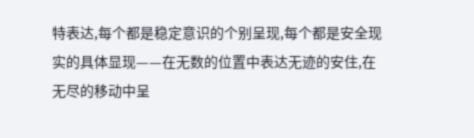特表达,每个都是稳定意识的个别呈现,每个都是安全现实的具体显现——在无数的位置中表达无迹的安住,在无尽的移动中呈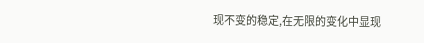现不变的稳定,在无限的变化中显现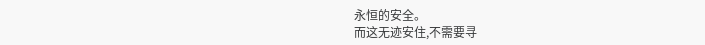永恒的安全。
而这无迹安住,不需要寻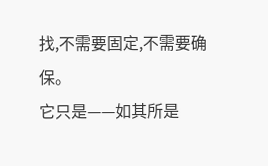找,不需要固定,不需要确保。
它只是——如其所是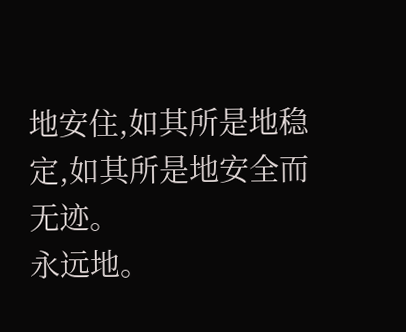地安住,如其所是地稳定,如其所是地安全而无迹。
永远地。